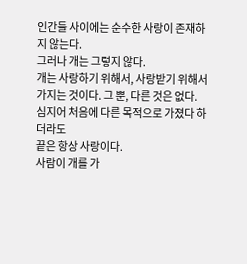인간들 사이에는 순수한 사랑이 존재하지 않는다.
그러나 개는 그렇지 않다.
개는 사랑하기 위해서, 사랑받기 위해서
가지는 것이다. 그 뿐, 다른 것은 없다.
심지어 처음에 다른 목적으로 가졌다 하더라도
끝은 항상 사랑이다.
사람이 개를 가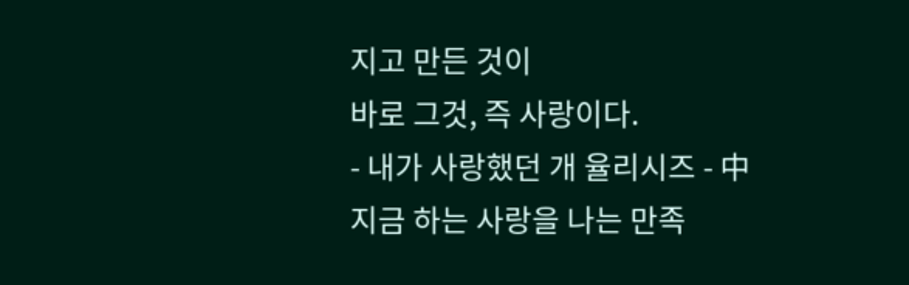지고 만든 것이
바로 그것, 즉 사랑이다.
- 내가 사랑했던 개 율리시즈 - 中
지금 하는 사랑을 나는 만족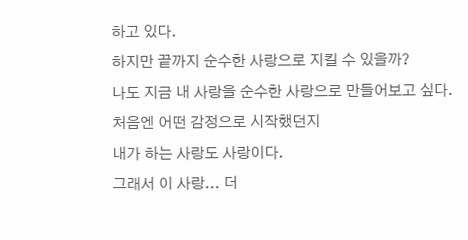하고 있다.
하지만 끝까지 순수한 사랑으로 지킬 수 있을까?
나도 지금 내 사랑을 순수한 사랑으로 만들어보고 싶다.
처음엔 어떤 감정으로 시작했던지
내가 하는 사랑도 사랑이다.
그래서 이 사랑... 더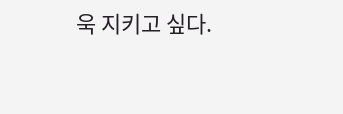욱 지키고 싶다.